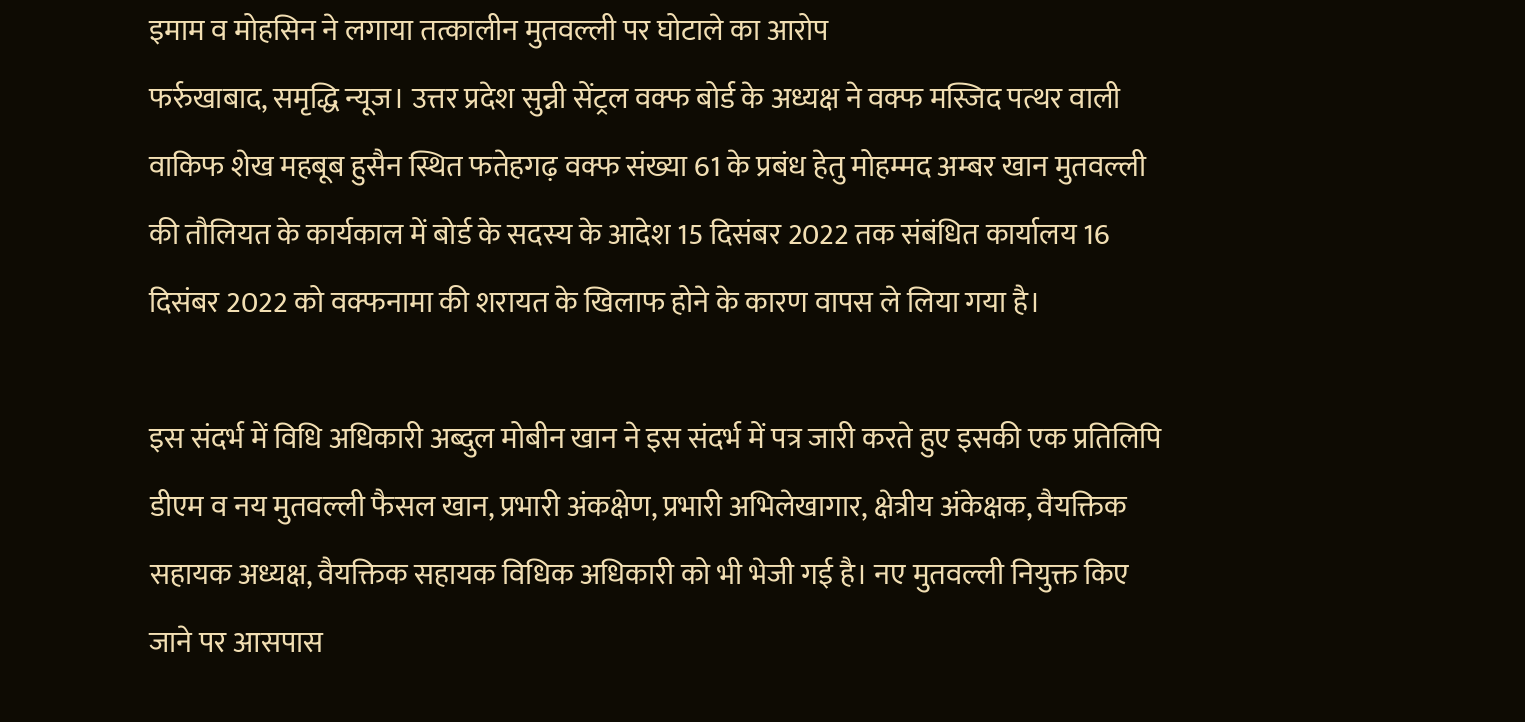इमाम व मोहसिन ने लगाया तत्कालीन मुतवल्ली पर घोटाले का आरोप
फर्रुखाबाद, समृद्धि न्यूज। उत्तर प्रदेश सुन्नी सेंट्रल वक्फ बोर्ड के अध्यक्ष ने वक्फ मस्जिद पत्थर वाली वाकिफ शेख महबूब हुसैन स्थित फतेहगढ़ वक्फ संख्या 61 के प्रबंध हेतु मोहम्मद अम्बर खान मुतवल्ली की तौलियत के कार्यकाल में बोर्ड के सदस्य के आदेश 15 दिसंबर 2022 तक संबंधित कार्यालय 16 दिसंबर 2022 को वक्फनामा की शरायत के खिलाफ होने के कारण वापस ले लिया गया है।

इस संदर्भ में विधि अधिकारी अब्दुल मोबीन खान ने इस संदर्भ में पत्र जारी करते हुए इसकी एक प्रतिलिपि डीएम व नय मुतवल्ली फैसल खान, प्रभारी अंकक्षेण, प्रभारी अभिलेखागार, क्षेत्रीय अंकेक्षक, वैयक्तिक सहायक अध्यक्ष, वैयक्तिक सहायक विधिक अधिकारी को भी भेजी गई है। नए मुतवल्ली नियुक्त किए जाने पर आसपास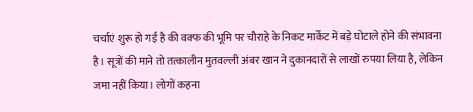चर्चाएं शुरू हो गई है की वक्फ की भूमि पर चौराहे के निकट मार्केट में बड़े घोटाले होने की संभावना है। सूत्रों की माने तो तत्कालीन मुतवल्ली अंबर खान ने दुकानदारों से लाखों रुपया लिया है, लेकिन जमा नहीं किया। लोगों कहना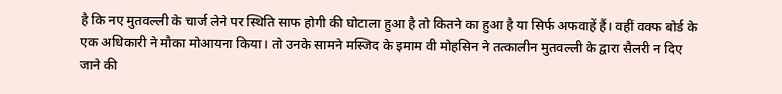है कि नए मुतवल्ली के चार्ज लेने पर स्थिति साफ होगी की घोटाला हुआ है तो कितने का हुआ है या सिर्फ अफवाहें हैं। वहीं वक्फ बोर्ड के एक अधिकारी ने मौका मोआयना किया। तो उनके सामने मस्जिद के इमाम वी मोहसिन ने तत्कालीन मुतवल्ली के द्वारा सैलरी न दिए जाने की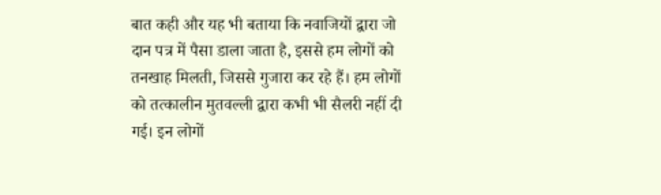बात कही और यह भी बताया कि नवाजियों द्वारा जो दान पत्र में पैसा डाला जाता है, इससे हम लोगों को तनखाह मिलती, जिससे गुजारा कर रहे हैं। हम लोगों को तत्कालीन मुतवल्ली द्वारा कभी भी सैलरी नहीं दी गई। इन लोगों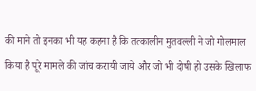की माने तो इनका भी यह कहना है कि तत्कालीन मुतवल्ली ने जो गोलमाल किया है पूरे मामले की जांच करायी जाये और जो भी दोषी हो उसके खिलाफ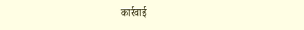कार्रवाई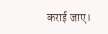कराई जाए।